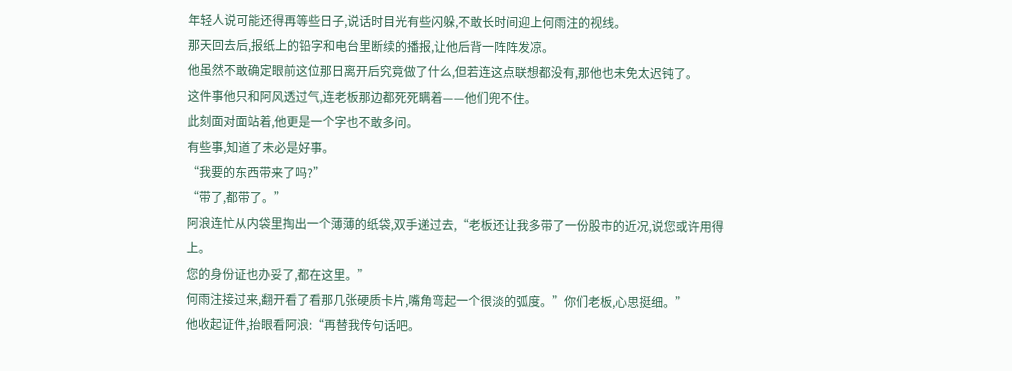年轻人说可能还得再等些日子,说话时目光有些闪躲,不敢长时间迎上何雨注的视线。
那天回去后,报纸上的铅字和电台里断续的播报,让他后背一阵阵发凉。
他虽然不敢确定眼前这位那日离开后究竟做了什么,但若连这点联想都没有,那他也未免太迟钝了。
这件事他只和阿风透过气,连老板那边都死死瞒着——他们兜不住。
此刻面对面站着,他更是一个字也不敢多问。
有些事,知道了未必是好事。
“我要的东西带来了吗?”
“带了,都带了。”
阿浪连忙从内袋里掏出一个薄薄的纸袋,双手递过去,“老板还让我多带了一份股市的近况,说您或许用得上。
您的身份证也办妥了,都在这里。”
何雨注接过来,翻开看了看那几张硬质卡片,嘴角弯起一个很淡的弧度。”你们老板,心思挺细。”
他收起证件,抬眼看阿浪:“再替我传句话吧。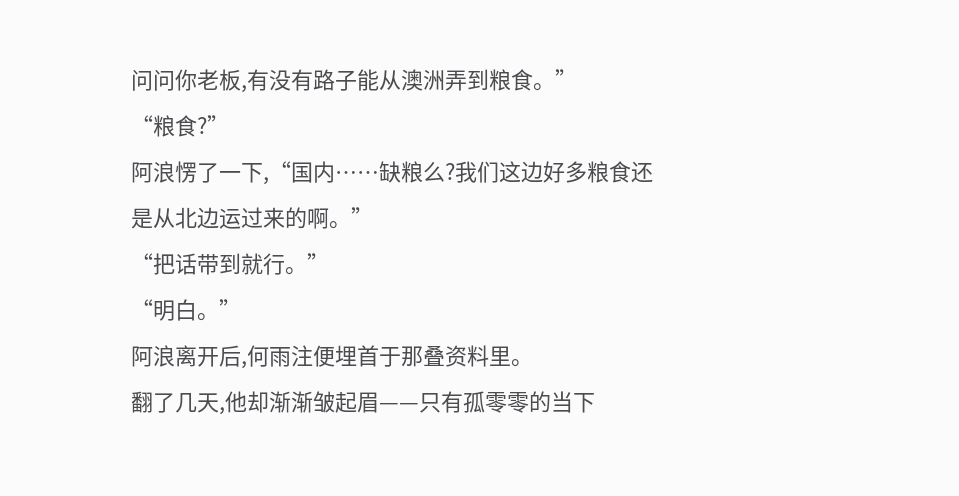问问你老板,有没有路子能从澳洲弄到粮食。”
“粮食?”
阿浪愣了一下,“国内……缺粮么?我们这边好多粮食还是从北边运过来的啊。”
“把话带到就行。”
“明白。”
阿浪离开后,何雨注便埋首于那叠资料里。
翻了几天,他却渐渐皱起眉——只有孤零零的当下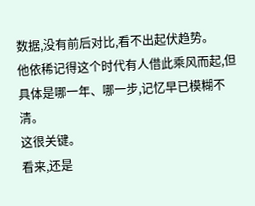数据,没有前后对比,看不出起伏趋势。
他依稀记得这个时代有人借此乘风而起,但具体是哪一年、哪一步,记忆早已模糊不清。
这很关键。
看来,还是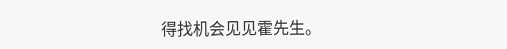得找机会见见霍先生。